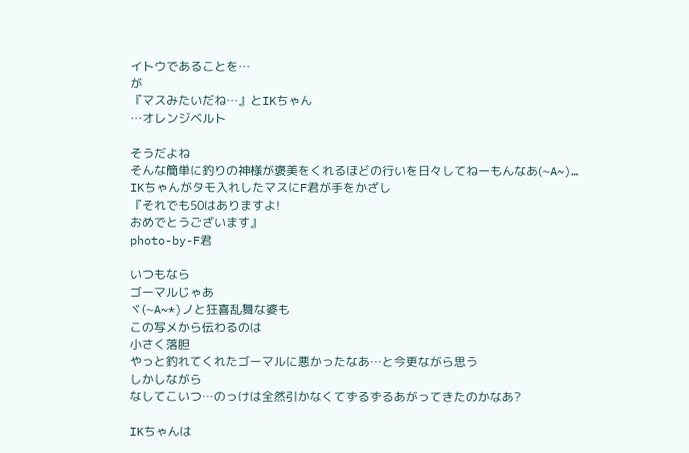イトウであることを…
が
『マスみたいだね…』とIKちゃん
…オレンジベルト

そうだよね
そんな簡単に釣りの神様が褒美をくれるほどの行いを日々してねーもんなあ(~A~)…
IKちゃんがタモ入れしたマスにF君が手をかざし
『それでも50はありますよ!
おめでとうございます』
photo-by-F君

いつもなら
ゴーマルじゃあ
ヾ(~A~*)ノと狂喜乱舞な婆も
この写メから伝わるのは
小さく落胆
やっと釣れてくれたゴーマルに悪かったなあ…と今更ながら思う
しかしながら
なしてこいつ…のっけは全然引かなくてずるずるあがってきたのかなあ?

IKちゃんは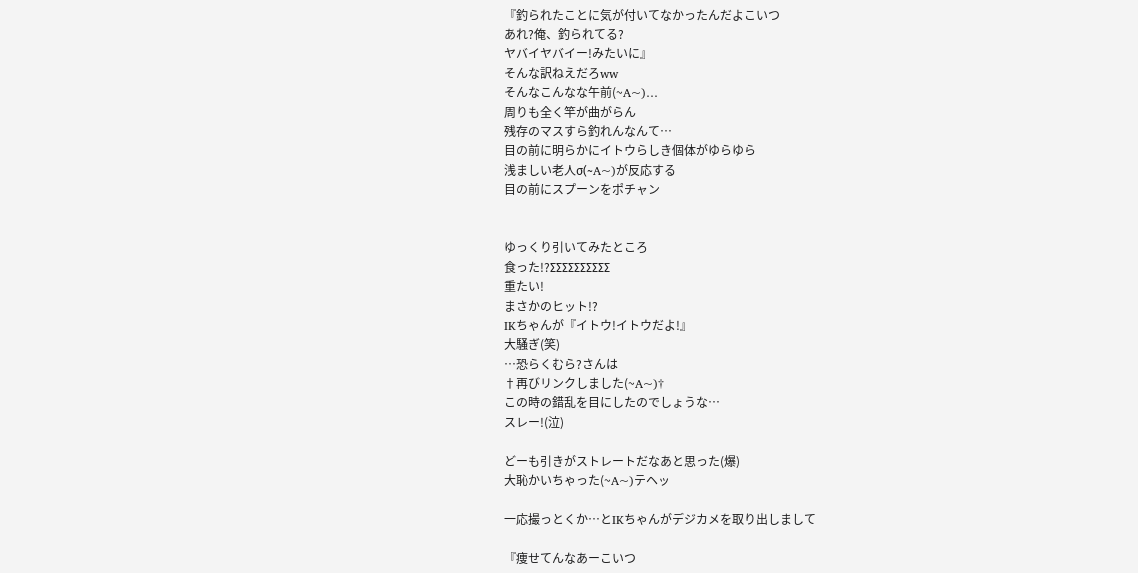『釣られたことに気が付いてなかったんだよこいつ
あれ?俺、釣られてる?
ヤバイヤバイー!みたいに』
そんな訳ねえだろww
そんなこんなな午前(~A~)…
周りも全く竿が曲がらん
残存のマスすら釣れんなんて…
目の前に明らかにイトウらしき個体がゆらゆら
浅ましい老人σ(~A~)が反応する
目の前にスプーンをポチャン


ゆっくり引いてみたところ
食った!?ΣΣΣΣΣΣΣΣΣΣ
重たい!
まさかのヒット!?
IKちゃんが『イトウ!イトウだよ!』
大騒ぎ(笑)
…恐らくむら?さんは
†再びリンクしました(~A~)†
この時の錯乱を目にしたのでしょうな…
スレー!(泣)

どーも引きがストレートだなあと思った(爆)
大恥かいちゃった(~A~)テヘッ

一応撮っとくか…とIKちゃんがデジカメを取り出しまして

『痩せてんなあーこいつ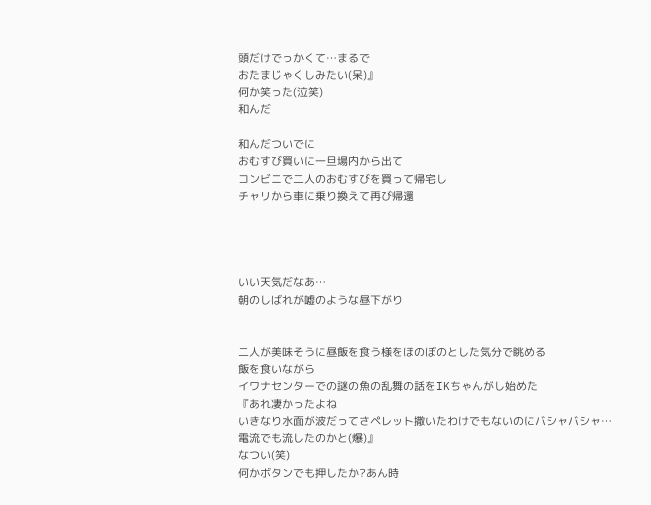頭だけでっかくて…まるで
おたまじゃくしみたい(呆)』
何か笑った(泣笑)
和んだ

和んだついでに
おむすび買いに一旦場内から出て
コンビニで二人のおむすびを買って帰宅し
チャリから車に乗り換えて再び帰還




いい天気だなあ…
朝のしばれが嘘のような昼下がり


二人が美味そうに昼飯を食う様をほのぼのとした気分で眺める
飯を食いながら
イワナセンターでの謎の魚の乱舞の話をIKちゃんがし始めた
『あれ凄かったよね
いきなり水面が波だってさペレット撒いたわけでもないのにバシャバシャ…
電流でも流したのかと(爆)』
なつい(笑)
何かボタンでも押したか?あん時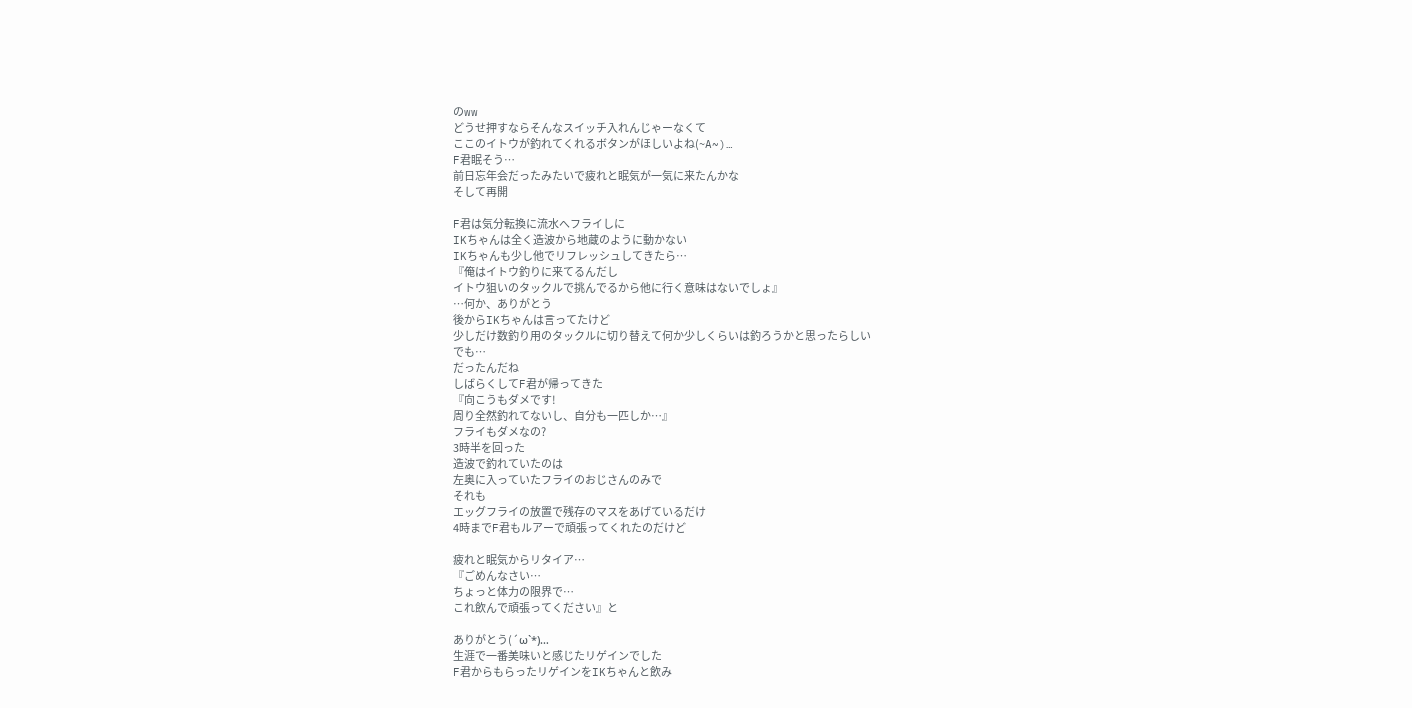のww
どうせ押すならそんなスイッチ入れんじゃーなくて
ここのイトウが釣れてくれるボタンがほしいよね(~A~)…
F君眠そう…
前日忘年会だったみたいで疲れと眠気が一気に来たんかな
そして再開

F君は気分転換に流水へフライしに
IKちゃんは全く造波から地蔵のように動かない
IKちゃんも少し他でリフレッシュしてきたら…
『俺はイトウ釣りに来てるんだし
イトウ狙いのタックルで挑んでるから他に行く意味はないでしょ』
…何か、ありがとう
後からIKちゃんは言ってたけど
少しだけ数釣り用のタックルに切り替えて何か少しくらいは釣ろうかと思ったらしい
でも…
だったんだね
しばらくしてF君が帰ってきた
『向こうもダメです!
周り全然釣れてないし、自分も一匹しか…』
フライもダメなの?
3時半を回った
造波で釣れていたのは
左奥に入っていたフライのおじさんのみで
それも
エッグフライの放置で残存のマスをあげているだけ
4時までF君もルアーで頑張ってくれたのだけど

疲れと眠気からリタイア…
『ごめんなさい…
ちょっと体力の限界で…
これ飲んで頑張ってください』と

ありがとう(´ω`*)…
生涯で一番美味いと感じたリゲインでした
F君からもらったリゲインをIKちゃんと飲み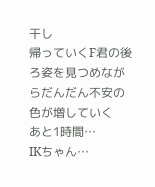干し
帰っていくF君の後ろ姿を見つめながらだんだん不安の色が増していく
あと1時間…
IKちゃん…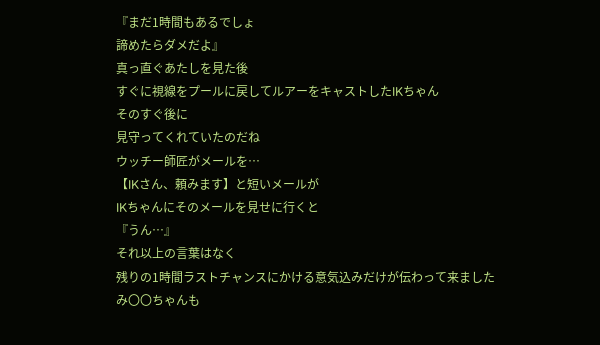『まだ1時間もあるでしょ
諦めたらダメだよ』
真っ直ぐあたしを見た後
すぐに視線をプールに戻してルアーをキャストしたIKちゃん
そのすぐ後に
見守ってくれていたのだね
ウッチー師匠がメールを…
【IKさん、頼みます】と短いメールが
IKちゃんにそのメールを見せに行くと
『うん…』
それ以上の言葉はなく
残りの1時間ラストチャンスにかける意気込みだけが伝わって来ました
み〇〇ちゃんも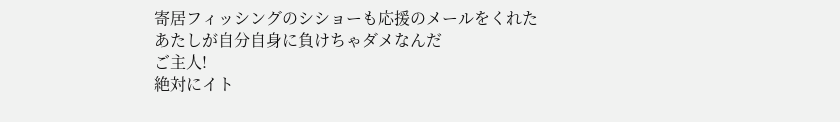寄居フィッシングのシショーも応援のメールをくれた
あたしが自分自身に負けちゃダメなんだ
ご主人!
絶対にイト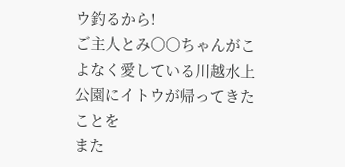ウ釣るから!
ご主人とみ〇〇ちゃんがこよなく愛している川越水上公園にイトウが帰ってきたことを
また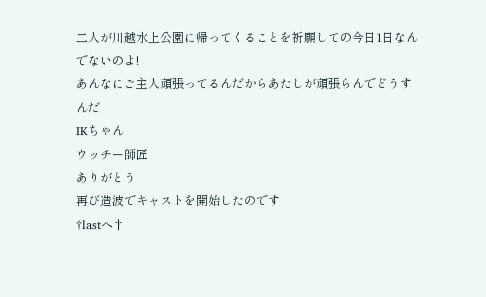二人が川越水上公園に帰ってくることを祈願しての今日1日なんでないのよ!
あんなにご主人頑張ってるんだからあたしが頑張らんでどうすんだ
IKちゃん
ウッチー師匠
ありがとう
再び造波でキャストを開始したのです
†lastへ†